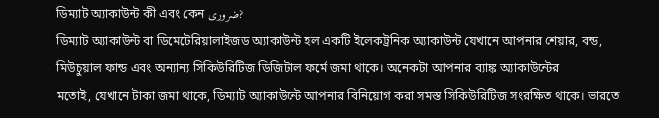ডিম্যাট অ্যাকাউন্ট কী এবং কেন ضروری?
ডিম্যাট অ্যাকাউন্ট বা ডিমেটেরিয়ালাইজড অ্যাকাউন্ট হল একটি ইলেকট্রনিক অ্যাকাউন্ট যেখানে আপনার শেয়ার, বন্ড, মিউচুয়াল ফান্ড এবং অন্যান্য সিকিউরিটিজ ডিজিটাল ফর্মে জমা থাকে। অনেকটা আপনার ব্যাঙ্ক অ্যাকাউন্টের
মতোই, যেখানে টাকা জমা থাকে, ডিম্যাট অ্যাকাউন্টে আপনার বিনিয়োগ করা সমস্ত সিকিউরিটিজ সংরক্ষিত থাকে। ভারতে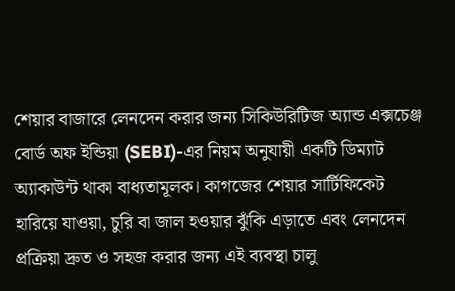শেয়ার বাজারে লেনদেন করার জন্য সিকিউরিটিজ অ্যান্ড এক্সচেঞ্জ বোর্ড অফ ইন্ডিয়া (SEBI)-এর নিয়ম অনুযায়ী একটি ডিম্যাট অ্যাকাউন্ট থাকা বাধ্যতামূলক। কাগজের শেয়ার সার্টিফিকেট হারিয়ে যাওয়া, চুরি বা জাল হওয়ার ঝুঁকি এড়াতে এবং লেনদেন প্রক্রিয়া দ্রুত ও সহজ করার জন্য এই ব্যবস্থা চালু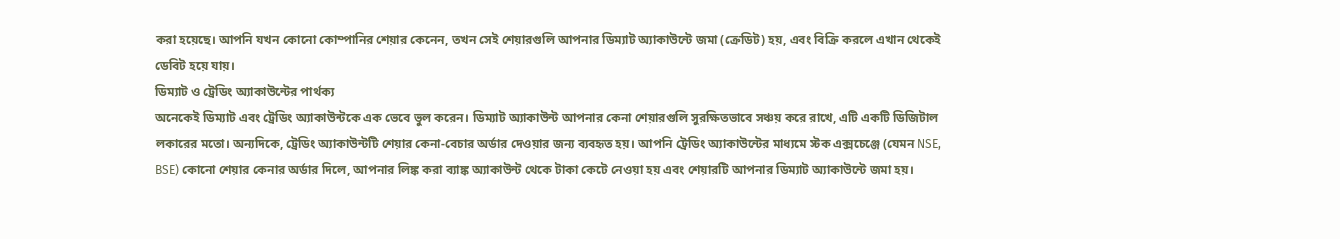করা হয়েছে। আপনি যখন কোনো কোম্পানির শেয়ার কেনেন, তখন সেই শেয়ারগুলি আপনার ডিম্যাট অ্যাকাউন্টে জমা (ক্রেডিট) হয়, এবং বিক্রি করলে এখান থেকেই ডেবিট হয়ে যায়।
ডিম্যাট ও ট্রেডিং অ্যাকাউন্টের পার্থক্য
অনেকেই ডিম্যাট এবং ট্রেডিং অ্যাকাউন্টকে এক ভেবে ভুল করেন। ডিম্যাট অ্যাকাউন্ট আপনার কেনা শেয়ারগুলি সুরক্ষিতভাবে সঞ্চয় করে রাখে, এটি একটি ডিজিটাল লকারের মতো। অন্যদিকে, ট্রেডিং অ্যাকাউন্টটি শেয়ার কেনা-বেচার অর্ডার দেওয়ার জন্য ব্যবহৃত হয়। আপনি ট্রেডিং অ্যাকাউন্টের মাধ্যমে স্টক এক্সচেঞ্জে (যেমন NSE, BSE) কোনো শেয়ার কেনার অর্ডার দিলে, আপনার লিঙ্ক করা ব্যাঙ্ক অ্যাকাউন্ট থেকে টাকা কেটে নেওয়া হয় এবং শেয়ারটি আপনার ডিম্যাট অ্যাকাউন্টে জমা হয়।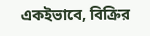একইভাবে, বিক্রির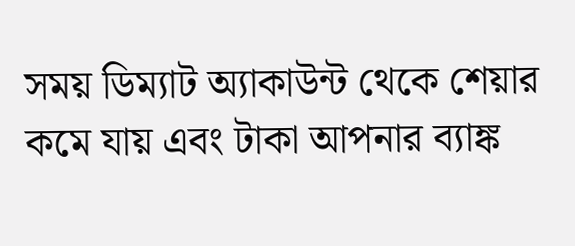সময় ডিম্যাট অ্যাকাউন্ট থেকে শেয়ার কমে যায় এবং টাকা আপনার ব্যাঙ্ক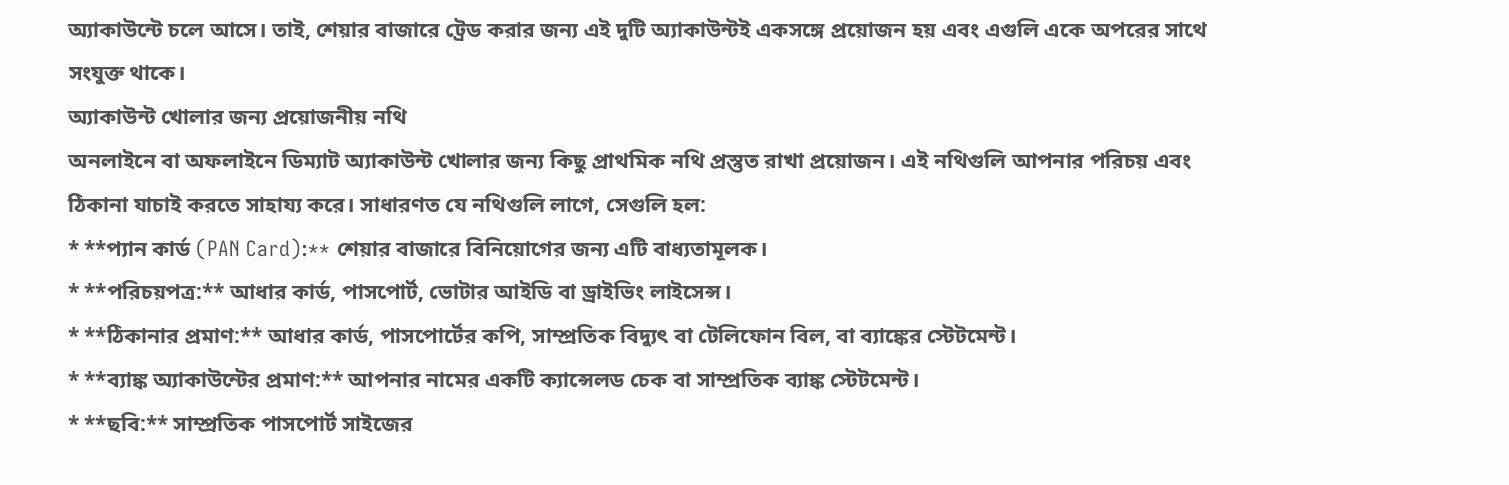অ্যাকাউন্টে চলে আসে। তাই, শেয়ার বাজারে ট্রেড করার জন্য এই দুটি অ্যাকাউন্টই একসঙ্গে প্রয়োজন হয় এবং এগুলি একে অপরের সাথে সংযুক্ত থাকে।
অ্যাকাউন্ট খোলার জন্য প্রয়োজনীয় নথি
অনলাইনে বা অফলাইনে ডিম্যাট অ্যাকাউন্ট খোলার জন্য কিছু প্রাথমিক নথি প্রস্তুত রাখা প্রয়োজন। এই নথিগুলি আপনার পরিচয় এবং ঠিকানা যাচাই করতে সাহায্য করে। সাধারণত যে নথিগুলি লাগে, সেগুলি হল:
* **প্যান কার্ড (PAN Card):** শেয়ার বাজারে বিনিয়োগের জন্য এটি বাধ্যতামূলক।
* **পরিচয়পত্র:** আধার কার্ড, পাসপোর্ট, ভোটার আইডি বা ড্রাইভিং লাইসেন্স।
* **ঠিকানার প্রমাণ:** আধার কার্ড, পাসপোর্টের কপি, সাম্প্রতিক বিদ্যুৎ বা টেলিফোন বিল, বা ব্যাঙ্কের স্টেটমেন্ট।
* **ব্যাঙ্ক অ্যাকাউন্টের প্রমাণ:** আপনার নামের একটি ক্যান্সেলড চেক বা সাম্প্রতিক ব্যাঙ্ক স্টেটমেন্ট।
* **ছবি:** সাম্প্রতিক পাসপোর্ট সাইজের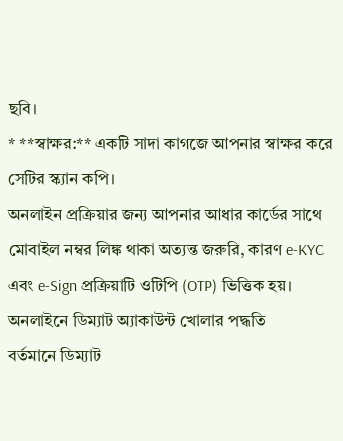ছবি।
* **স্বাক্ষর:** একটি সাদা কাগজে আপনার স্বাক্ষর করে সেটির স্ক্যান কপি।
অনলাইন প্রক্রিয়ার জন্য আপনার আধার কার্ডের সাথে মোবাইল নম্বর লিঙ্ক থাকা অত্যন্ত জরুরি, কারণ e-KYC এবং e-Sign প্রক্রিয়াটি ওটিপি (OTP) ভিত্তিক হয়।
অনলাইনে ডিম্যাট অ্যাকাউন্ট খোলার পদ্ধতি
বর্তমানে ডিম্যাট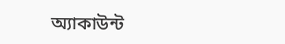অ্যাকাউন্ট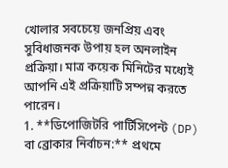খোলার সবচেয়ে জনপ্রিয় এবং সুবিধাজনক উপায় হল অনলাইন প্রক্রিয়া। মাত্র কয়েক মিনিটের মধ্যেই আপনি এই প্রক্রিয়াটি সম্পন্ন করতে পারেন।
1. **ডিপোজিটরি পার্টিসিপেন্ট (DP) বা ব্রোকার নির্বাচন:** প্রথমে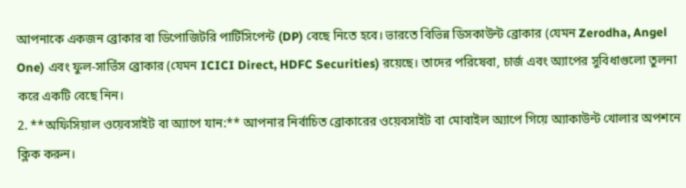আপনাকে একজন ব্রোকার বা ডিপোজিটরি পার্টিসিপেন্ট (DP) বেছে নিতে হবে। ভারতে বিভিন্ন ডিসকাউন্ট ব্রোকার (যেমন Zerodha, Angel One) এবং ফুল-সার্ভিস ব্রোকার (যেমন ICICI Direct, HDFC Securities) রয়েছে। তাদের পরিষেবা, চার্জ এবং অ্যাপের সুবিধাগুলো তুলনা করে একটি বেছে নিন।
2. **অফিসিয়াল ওয়েবসাইট বা অ্যাপে যান:** আপনার নির্বাচিত ব্রোকারের ওয়েবসাইট বা মোবাইল অ্যাপে গিয়ে অ্যাকাউন্ট খোলার অপশনে ক্লিক করুন।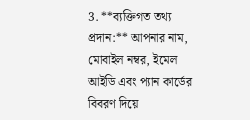3. **ব্যক্তিগত তথ্য প্রদান:** আপনার নাম, মোবাইল নম্বর, ইমেল আইডি এবং প্যান কার্ডের বিবরণ দিয়ে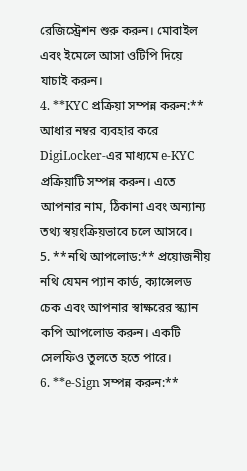রেজিস্ট্রেশন শুরু করুন। মোবাইল এবং ইমেলে আসা ওটিপি দিয়ে যাচাই করুন।
4. **KYC প্রক্রিয়া সম্পন্ন করুন:** আধার নম্বর ব্যবহার করে DigiLocker-এর মাধ্যমে e-KYC প্রক্রিয়াটি সম্পন্ন করুন। এতে আপনার নাম, ঠিকানা এবং অন্যান্য তথ্য স্বয়ংক্রিয়ভাবে চলে আসবে।
5. **নথি আপলোড:** প্রয়োজনীয় নথি যেমন প্যান কার্ড, ক্যান্সেলড চেক এবং আপনার স্বাক্ষরের স্ক্যান কপি আপলোড করুন। একটি সেলফিও তুলতে হতে পারে।
6. **e-Sign সম্পন্ন করুন:**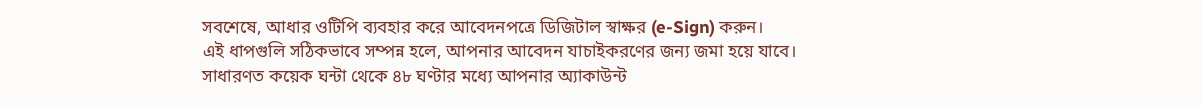সবশেষে, আধার ওটিপি ব্যবহার করে আবেদনপত্রে ডিজিটাল স্বাক্ষর (e-Sign) করুন।
এই ধাপগুলি সঠিকভাবে সম্পন্ন হলে, আপনার আবেদন যাচাইকরণের জন্য জমা হয়ে যাবে। সাধারণত কয়েক ঘন্টা থেকে ৪৮ ঘণ্টার মধ্যে আপনার অ্যাকাউন্ট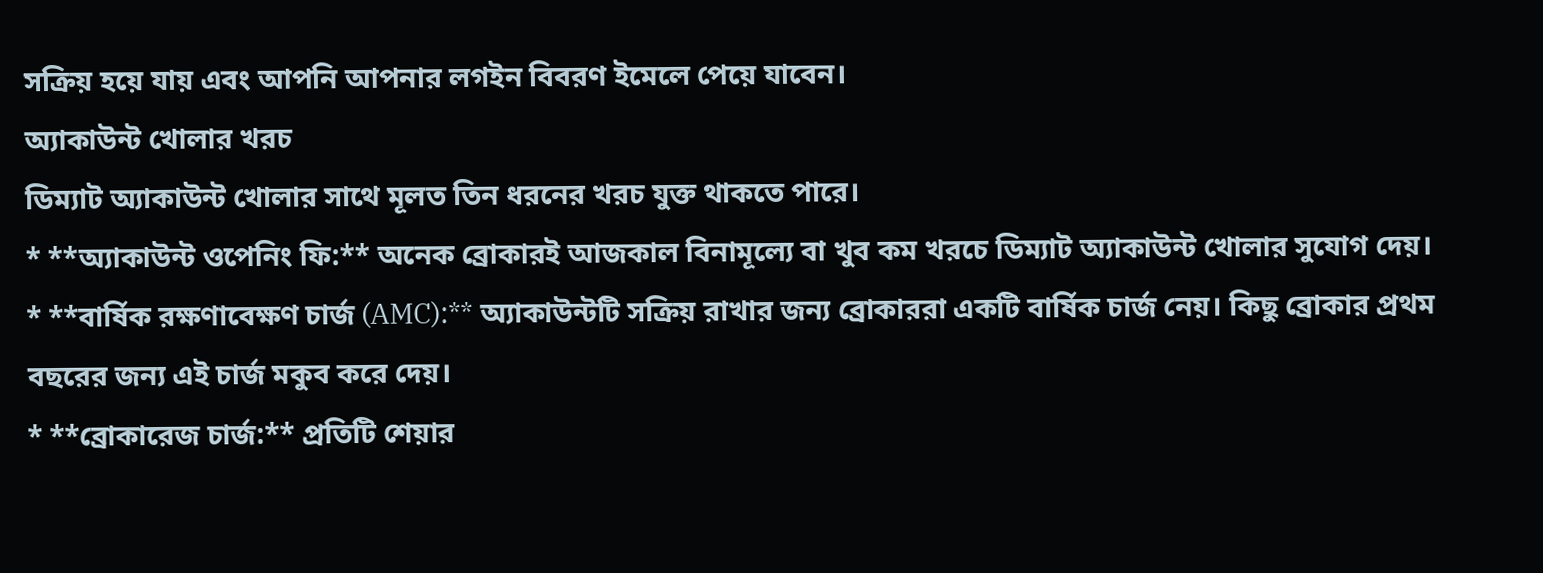সক্রিয় হয়ে যায় এবং আপনি আপনার লগইন বিবরণ ইমেলে পেয়ে যাবেন।
অ্যাকাউন্ট খোলার খরচ
ডিম্যাট অ্যাকাউন্ট খোলার সাথে মূলত তিন ধরনের খরচ যুক্ত থাকতে পারে।
* **অ্যাকাউন্ট ওপেনিং ফি:** অনেক ব্রোকারই আজকাল বিনামূল্যে বা খুব কম খরচে ডিম্যাট অ্যাকাউন্ট খোলার সুযোগ দেয়।
* **বার্ষিক রক্ষণাবেক্ষণ চার্জ (AMC):** অ্যাকাউন্টটি সক্রিয় রাখার জন্য ব্রোকাররা একটি বার্ষিক চার্জ নেয়। কিছু ব্রোকার প্রথম বছরের জন্য এই চার্জ মকুব করে দেয়।
* **ব্রোকারেজ চার্জ:** প্রতিটি শেয়ার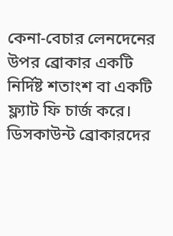কেনা-বেচার লেনদেনের উপর ব্রোকার একটি নির্দিষ্ট শতাংশ বা একটি ফ্ল্যাট ফি চার্জ করে। ডিসকাউন্ট ব্রোকারদের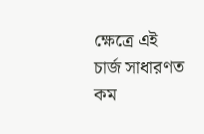ক্ষেত্রে এই চার্জ সাধারণত কম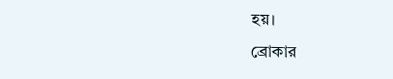হয়।
ব্রোকার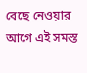বেছে নেওয়ার আগে এই সমস্ত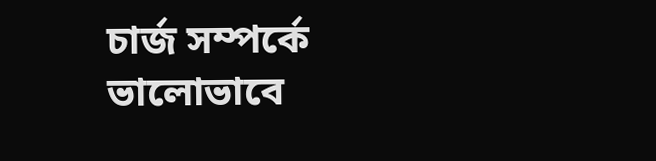চার্জ সম্পর্কে ভালোভাবে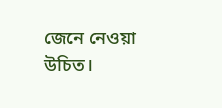জেনে নেওয়া উচিত।